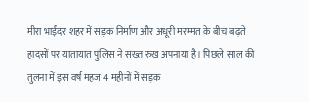मीरा भाईंदर शहर में सड़क निर्माण और अधूरी मरम्मत के बीच बढ़ते हादसों पर यातायात पुलिस ने सख्त रुख अपनाया है। पिछले साल की तुलना में इस वर्ष महज 4 महीनों में सड़क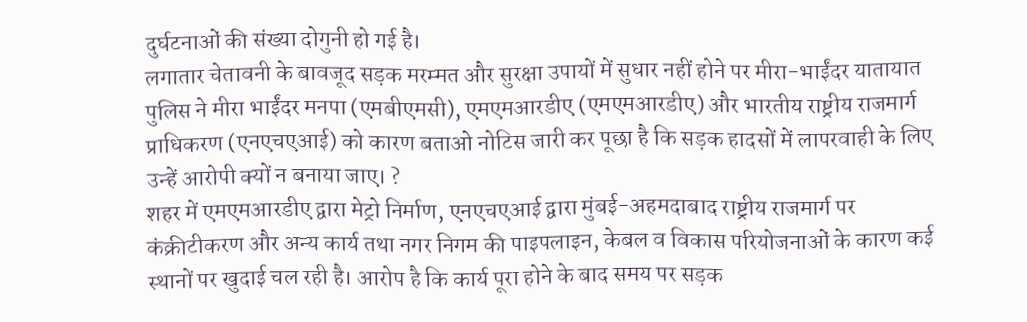दुर्घटनाओं की संख्या दोगुनी हो गई है।
लगातार चेतावनी के बावजूद सड़क मरम्मत और सुरक्षा उपायों में सुधार नहीं होने पर मीरा-भाईंदर यातायात पुलिस ने मीरा भाईंदर मनपा (एमबीएमसी), एमएमआरडीए (एमएमआरडीए) और भारतीय राष्ट्रीय राजमार्ग प्राधिकरण (एनएचएआई) को कारण बताओ नोटिस जारी कर पूछा है कि सड़क हादसों में लापरवाही के लिए उन्हें आरोपी क्यों न बनाया जाए। ?
शहर में एमएमआरडीए द्वारा मेट्रो निर्माण, एनएचएआई द्वारा मुंबई-अहमदाबाद राष्ट्रीय राजमार्ग पर कंक्रीटीकरण और अन्य कार्य तथा नगर निगम की पाइपलाइन, केबल व विकास परियोजनाओं के कारण कई स्थानों पर खुदाई चल रही है। आरोप है कि कार्य पूरा होने के बाद समय पर सड़क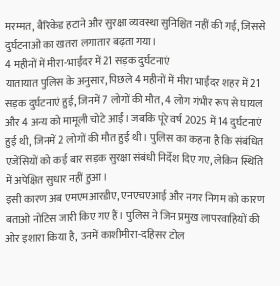मरम्मत, बैरिकेड हटाने और सुरक्षा व्यवस्था सुनिश्चित नहीं की गई, जिससे दुर्घटनाओं का खतरा लगातार बढ़ता गया।
4 महीनों में मीरा-भाईंदर में 21 सड़क दुर्घटनाएं
यातायात पुलिस के अनुसार, पिछले 4 महीनों में मीरा भाईंदर शहर में 21 सड़क दुर्घटनाएं हुई, जिनमें 7 लोगों की मौत, 4 लोग गंभीर रूप से घायल और 4 अन्य को मामूली चोटे आईं। जबकि पूरे वर्ष 2025 में 14 दुर्घटनाएं हुई थी, जिनमें 2 लोगों की मौत हुई थी। पुलिस का कहना है कि संबंधित एजेंसियों को कई बार सड़क सुरक्षा संबंधी निर्देश दिए गए, लेकिन स्थिति में अपेक्षित सुधार नहीं हुआ।
इसी कारण अब एमएमआरडीए, एनएचएआई और नगर निगम को कारण बताओ नोटिस जारी किए गए हैं। पुलिस ने जिन प्रमुख लापरवाहियों की ओर इशारा किया है, उनमें काशीमीरा-दहिसर टोल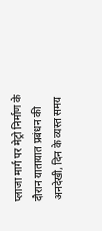प्लाजा मार्ग पर मेट्रो निर्माण के दौरान यातायात प्रबंधन की अनदेखी, दिन के व्यस्त समय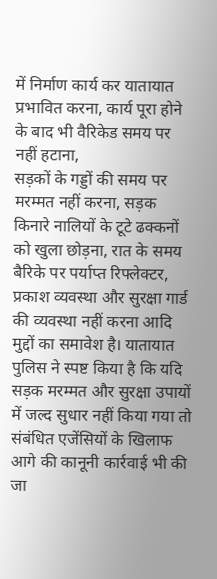में निर्माण कार्य कर यातायात प्रभावित करना, कार्य पूरा होने के बाद भी वैरिकेड समय पर नहीं हटाना,
सड़कों के गड्डों की समय पर मरम्मत नहीं करना, सड़क किनारे नालियों के टूटे ढक्कनों को खुला छोड़ना, रात के समय बैरिके पर पर्याप्त रिफ्लेक्टर, प्रकाश व्यवस्था और सुरक्षा गार्ड की व्यवस्था नहीं करना आदि मुद्दों का समावेश है। यातायात पुलिस ने स्पष्ट किया है कि यदि सड़क मरम्मत और सुरक्षा उपायों में जल्द सुधार नहीं किया गया तो संबंधित एजेंसियों के खिलाफ आगे की कानूनी कार्रवाई भी की जा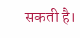सकती है।